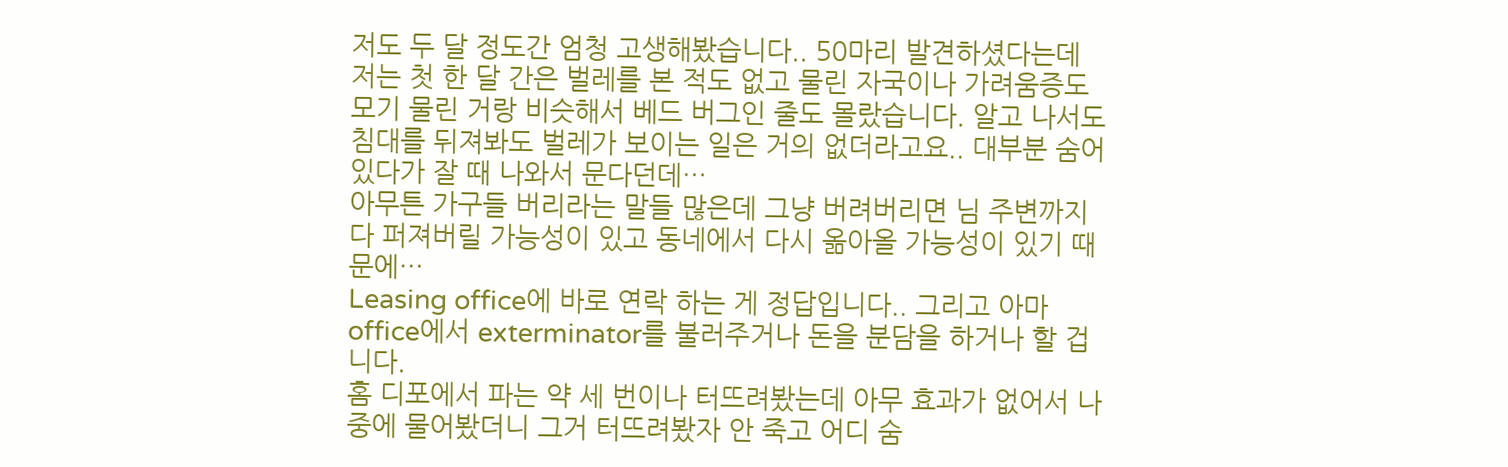저도 두 달 정도간 엄청 고생해봤습니다.. 50마리 발견하셨다는데 저는 첫 한 달 간은 벌레를 본 적도 없고 물린 자국이나 가려움증도 모기 물린 거랑 비슷해서 베드 버그인 줄도 몰랐습니다. 알고 나서도 침대를 뒤져봐도 벌레가 보이는 일은 거의 없더라고요.. 대부분 숨어있다가 잘 때 나와서 문다던데…
아무튼 가구들 버리라는 말들 많은데 그냥 버려버리면 님 주변까지 다 퍼져버릴 가능성이 있고 동네에서 다시 옮아올 가능성이 있기 때문에…
Leasing office에 바로 연락 하는 게 정답입니다.. 그리고 아마 office에서 exterminator를 불러주거나 돈을 분담을 하거나 할 겁니다.
홈 디포에서 파는 약 세 번이나 터뜨려봤는데 아무 효과가 없어서 나중에 물어봤더니 그거 터뜨려봤자 안 죽고 어디 숨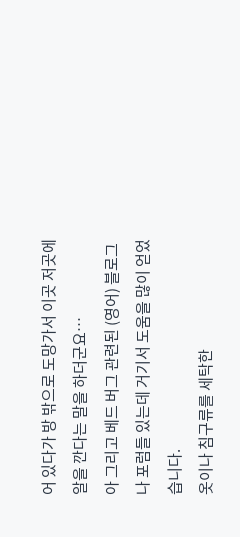어 있다가 방 밖으로 도망가서 이곳 저곳에 알을 깐다는 말을 하더군요…
아 그리고 베드 버그 관련된 (영어) 블로그나 포럼들 있는데 거기서 도움을 많이 얻었습니다.
옷이나 침구류를 세탁한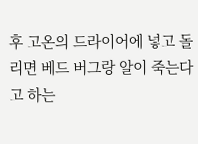후 고온의 드라이어에 넣고 돌리면 베드 버그랑 알이 죽는다고 하는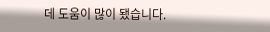데 도움이 많이 됐습니다.